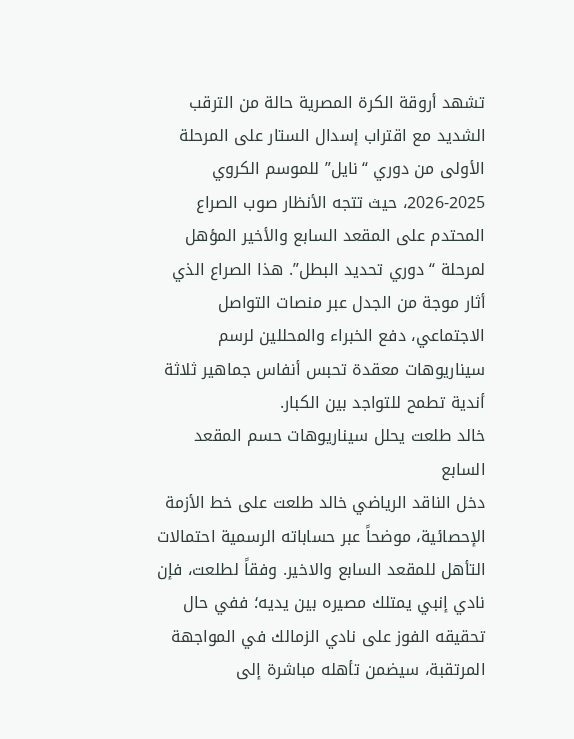تشهد أروقة الكرة المصرية حالة من الترقب الشديد مع اقتراب إسدال الستار على المرحلة الأولى من دوري “نايل” للموسم الكروي 2025-2026، حيث تتجه الأنظار صوب الصراع المحتدم على المقعد السابع والأخير المؤهل لمرحلة “دوري تحديد البطل”. هذا الصراع الذي أثار موجة من الجدل عبر منصات التواصل الاجتماعي، دفع الخبراء والمحللين لرسم سيناريوهات معقدة تحبس أنفاس جماهير ثلاثة أندية تطمح للتواجد بين الكبار.
خالد طلعت يحلل سيناريوهات حسم المقعد السابع
دخل الناقد الرياضي خالد طلعت على خط الأزمة الإحصائية، موضحاً عبر حساباته الرسمية احتمالات التأهل للمقعد السابع والاخير. وفقاً لطلعت، فإن نادي إنبي يمتلك مصيره بين يديه؛ ففي حال تحقيقه الفوز على نادي الزمالك في المواجهة المرتقبة، سيضمن تأهله مباشرة إلى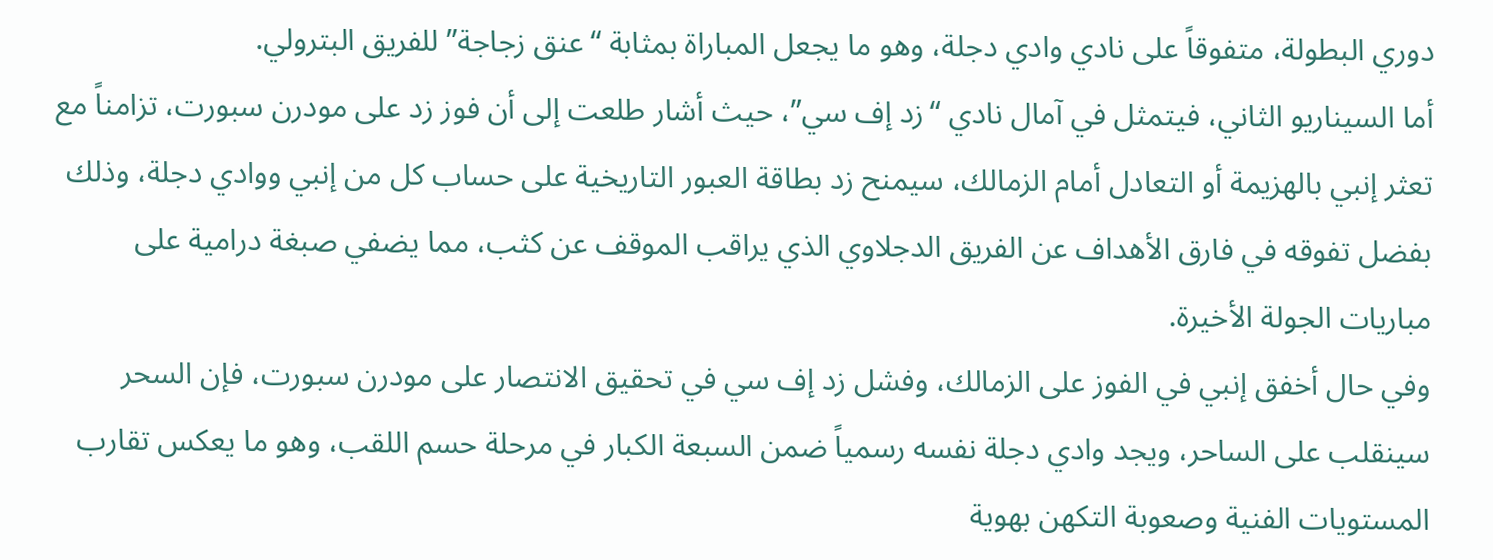دوري البطولة، متفوقاً على نادي وادي دجلة، وهو ما يجعل المباراة بمثابة “عنق زجاجة” للفريق البترولي.
أما السيناريو الثاني، فيتمثل في آمال نادي “زد إف سي”، حيث أشار طلعت إلى أن فوز زد على مودرن سبورت، تزامناً مع تعثر إنبي بالهزيمة أو التعادل أمام الزمالك، سيمنح زد بطاقة العبور التاريخية على حساب كل من إنبي ووادي دجلة، وذلك بفضل تفوقه في فارق الأهداف عن الفريق الدجلاوي الذي يراقب الموقف عن كثب، مما يضفي صبغة درامية على مباريات الجولة الأخيرة.
وفي حال أخفق إنبي في الفوز على الزمالك، وفشل زد إف سي في تحقيق الانتصار على مودرن سبورت، فإن السحر سينقلب على الساحر، ويجد وادي دجلة نفسه رسمياً ضمن السبعة الكبار في مرحلة حسم اللقب، وهو ما يعكس تقارب المستويات الفنية وصعوبة التكهن بهوية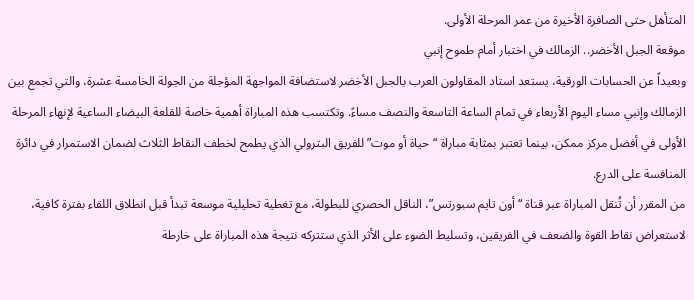المتأهل حتى الصافرة الأخيرة من عمر المرحلة الأولى.
موقعة الجبل الأخضر.. الزمالك في اختبار أمام طموح إنبي
وبعيداً عن الحسابات الورقية، يستعد استاد المقاولون العرب بالجبل الأخضر لاستضافة المواجهة المؤجلة من الجولة الخامسة عشرة، والتي تجمع بين الزمالك وإنبي مساء اليوم الأربعاء في تمام الساعة التاسعة والنصف مساءً. وتكتسب هذه المباراة أهمية خاصة للقلعة البيضاء الساعية لإنهاء المرحلة الأولى في أفضل مركز ممكن، بينما تعتبر بمثابة مباراة “حياة أو موت” للفريق البترولي الذي يطمح لخطف النقاط الثلاث لضمان الاستمرار في دائرة المنافسة على الدرع.
من المقرر أن تُنقل المباراة عبر قناة “أون تايم سبورتس”، الناقل الحصري للبطولة، مع تغطية تحليلية موسعة تبدأ قبل انطلاق اللقاء بفترة كافية، لاستعراض نقاط القوة والضعف في الفريقين، وتسليط الضوء على الأثر الذي ستتركه نتيجة هذه المباراة على خارطة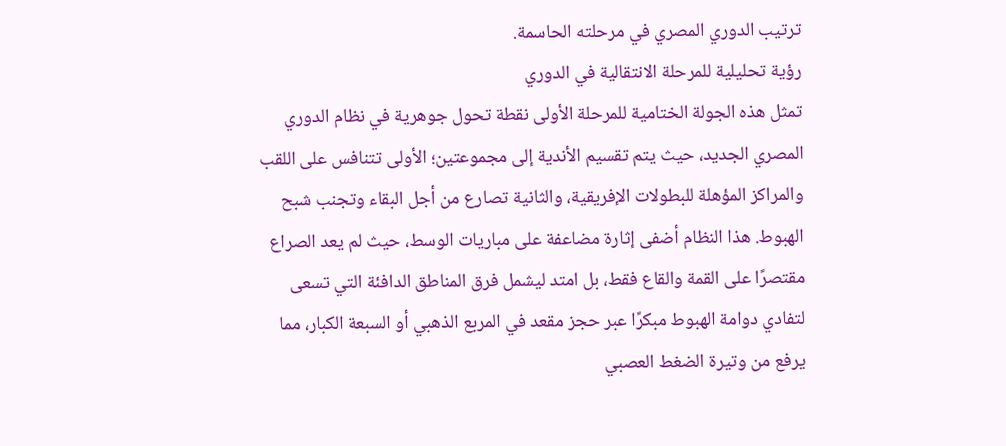ترتيب الدوري المصري في مرحلته الحاسمة.
رؤية تحليلية للمرحلة الانتقالية في الدوري
تمثل هذه الجولة الختامية للمرحلة الأولى نقطة تحول جوهرية في نظام الدوري المصري الجديد، حيث يتم تقسيم الأندية إلى مجموعتين؛ الأولى تتنافس على اللقب والمراكز المؤهلة للبطولات الإفريقية، والثانية تصارع من أجل البقاء وتجنب شبح الهبوط. هذا النظام أضفى إثارة مضاعفة على مباريات الوسط، حيث لم يعد الصراع مقتصرًا على القمة والقاع فقط، بل امتد ليشمل فرق المناطق الدافئة التي تسعى لتفادي دوامة الهبوط مبكرًا عبر حجز مقعد في المربع الذهبي أو السبعة الكبار، مما يرفع من وتيرة الضغط العصبي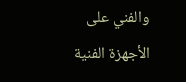والفني على الأجهزة الفنية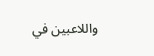واللاعبين في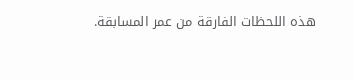هذه اللحظات الفارقة من عمر المسابقة.